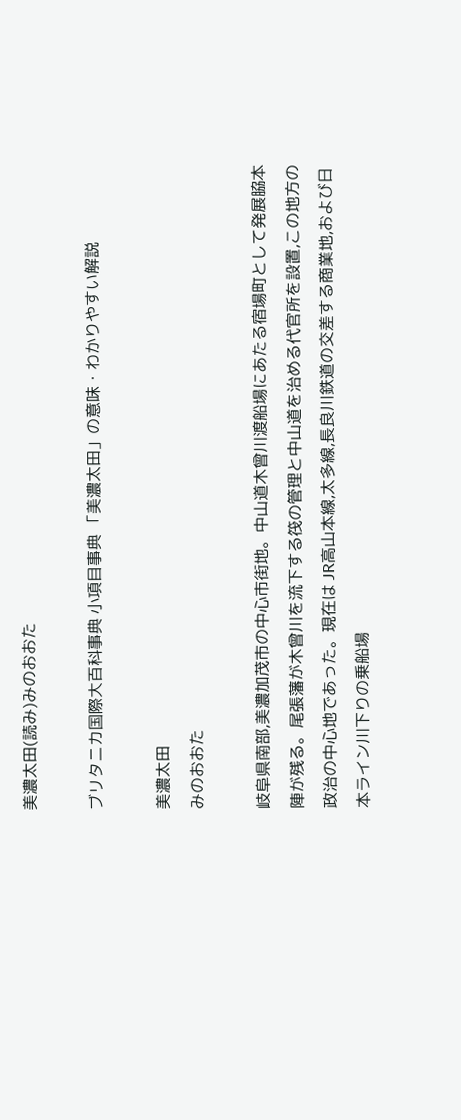美濃太田(読み)みのおおた

ブリタニカ国際大百科事典 小項目事典 「美濃太田」の意味・わかりやすい解説

美濃太田
みのおおた

岐阜県南部,美濃加茂市の中心市街地。中山道木曾川渡船場にあたる宿場町として発展脇本陣が残る。尾張藩が木曾川を流下する筏の管理と中山道を治める代官所を設置,この地方の政治の中心地であった。現在は JR高山本線,太多線,長良川鉄道の交差する商業地,および日本ライン川下りの乗船場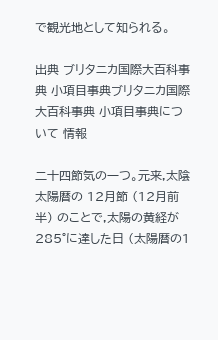で観光地として知られる。

出典 ブリタニカ国際大百科事典 小項目事典ブリタニカ国際大百科事典 小項目事典について 情報

二十四節気の一つ。元来,太陰太陽暦の 12月節 (12月前半) のことで,太陽の黄経が 285°に達した日 (太陽暦の1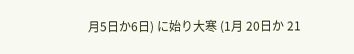月5日か6日) に始り大寒 (1月 20日か 21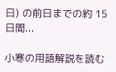日) の前日までの約 15日間...

小寒の用語解説を読む